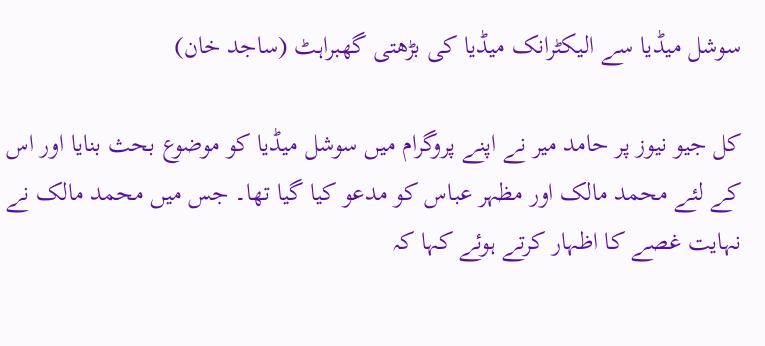سوشل میڈیا سے الیکٹرانک میڈیا کی بڑھتی گھبراہٹ (ساجد خان)

کل جیو نیوز پر حامد میر نے اپنے پروگرام میں سوشل میڈیا کو موضوع بحث بنایا اور اس کے لئے محمد مالک اور مظہر عباس کو مدعو کیا گیا تھا۔ جس میں محمد مالک نے نہایت غصے کا اظہار کرتے ہوئے کہا کہ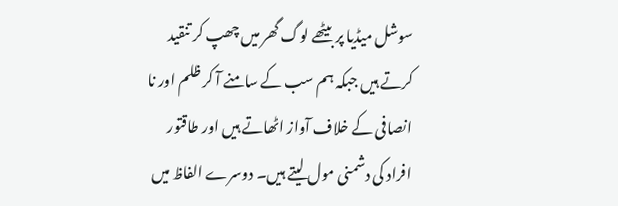سوشل میڈیا پر بیٹھے لوگ گھر میں چھپ کر تنقید کرتے ہیں جبکہ ہم سب کے سامنے آ کر ظلم اور نا انصافی کے خلاف آواز اٹھاتے ہیں اور طاقتور افراد کی دشمنی مول لیتے ہیں۔ دوسرے الفاظ میں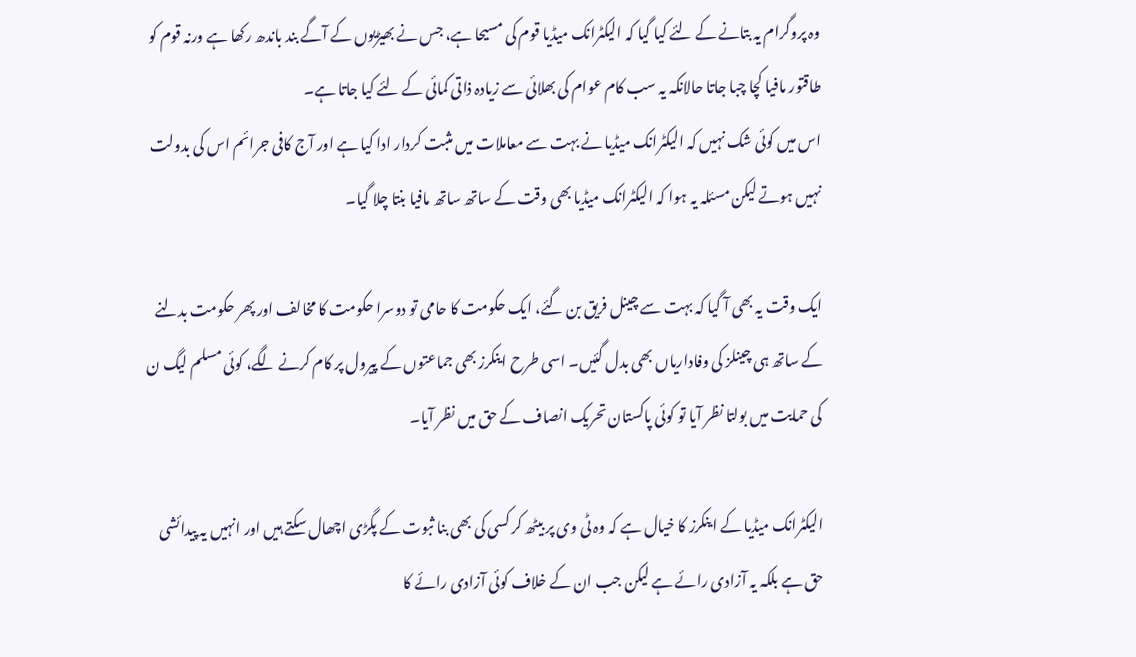وہ پروگرام یہ بتانے کے لئے کیا گیا کہ الیکٹرانک میڈیا قوم کی مسیحا ہے، جس نے بھیڑیوں کے آگے بند باندھ رکھا ہے ورنہ قوم کو طاقتور مافیا کچا چبا جاتا حالانکہ یہ سب کام عوام کی بھلائی سے زیادہ ذاتی کمائی کے لئے کیا جاتا ہے۔
اس میں کوئی شک نہیں کہ الیکٹرانک میڈیا نے بہت سے معاملات میں مثبت کردار ادا کیا ہے اور آج کافی جرائم اس کی بدولت نہیں ہوتے لیکن مسئلہ یہ ہوا کہ الیکٹرانک میڈیا بھی وقت کے ساتھ ساتھ مافیا بنتا چلا گیا۔

ایک وقت یہ بھی آ گیا کہ بہت سے چینل فریق بن گئے، ایک حکومت کا حامی تو دوسرا حکومت کا مخالف اور پھر حکومت بدلنے کے ساتھ ہی چینلز کی وفاداریاں بھی بدل گئیں۔ اسی طرح اینکرز بھی جماعتوں کے پیرول پر کام کرنے لگے، کوئی مسلم لیگ ن کی حمایت میں بولتا نظر آیا تو کوئی پاکستان تحریک انصاف کے حق میں نظر آیا۔

الیکٹرانک میڈیا کے اینکرز کا خیال ہے کہ وہ ٹی وی پر بیٹھ کر کسی کی بھی بنا ثبوت کے پگڑی اچھال سکتے ہیں اور انہیں یہ پیدائشی حق ہے بلکہ یہ آزادی رائے ہے لیکن جب ان کے خلاف کوئی آزادی رائے کا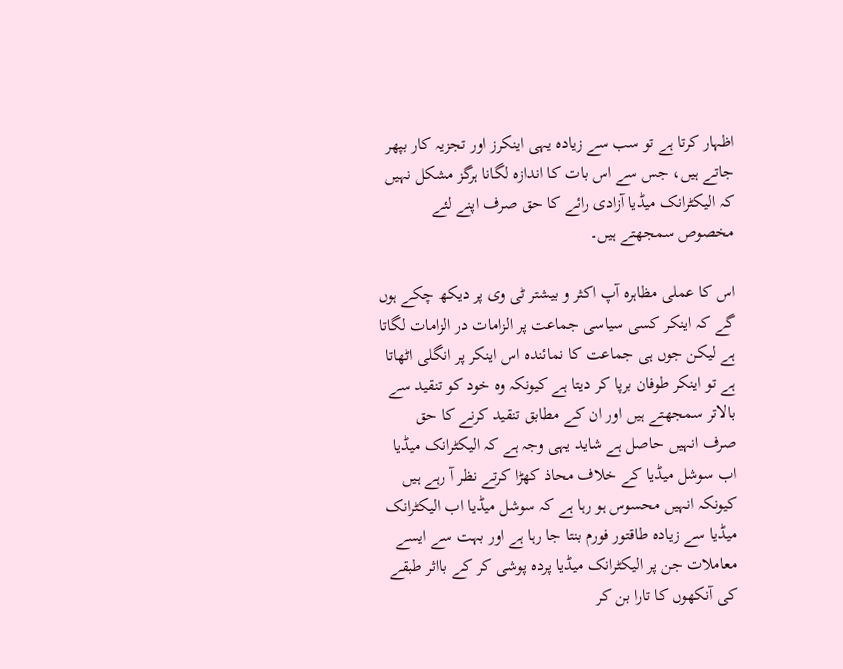اظہار کرتا ہے تو سب سے زیادہ یہی اینکرز اور تجزیہ کار بپھر جاتے ہیں، جس سے اس بات کا اندازہ لگانا ہرگز مشکل نہیں کہ الیکٹرانک میڈیا آزادی رائے کا حق صرف اپنے لئے مخصوص سمجھتے ہیں۔

اس کا عملی مظاہرہ آپ اکثر و بیشتر ٹی وی پر دیکھ چکے ہوں گے کہ اینکر کسی سیاسی جماعت پر الزامات در الزامات لگاتا ہے لیکن جوں ہی جماعت کا نمائندہ اس اینکر پر انگلی اٹھاتا ہے تو اینکر طوفان برپا کر دیتا ہے کیونکہ وہ خود کو تنقید سے بالاتر سمجھتے ہیں اور ان کے مطابق تنقید کرنے کا حق صرف انہیں حاصل ہے شاید یہی وجہ ہے کہ الیکٹرانک میڈیا اب سوشل میڈیا کے خلاف محاذ کھڑا کرتے نظر آ رہے ہیں کیونکہ انہیں محسوس ہو رہا ہے کہ سوشل میڈیا اب الیکٹرانک میڈیا سے زیادہ طاقتور فورم بنتا جا رہا ہے اور بہت سے ایسے معاملات جن پر الیکٹرانک میڈیا پردہ پوشی کر کے بااثر طبقے کی آنکھوں کا تارا بن کر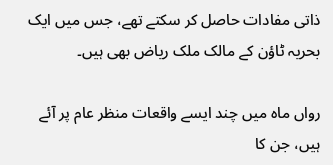ذاتی مفادات حاصل کر سکتے تھے، جس میں ایک بحریہ ٹاؤن کے مالک ملک ریاض بھی ہیں۔

رواں ماہ میں چند ایسے واقعات منظر عام پر آئے ہیں، جن کا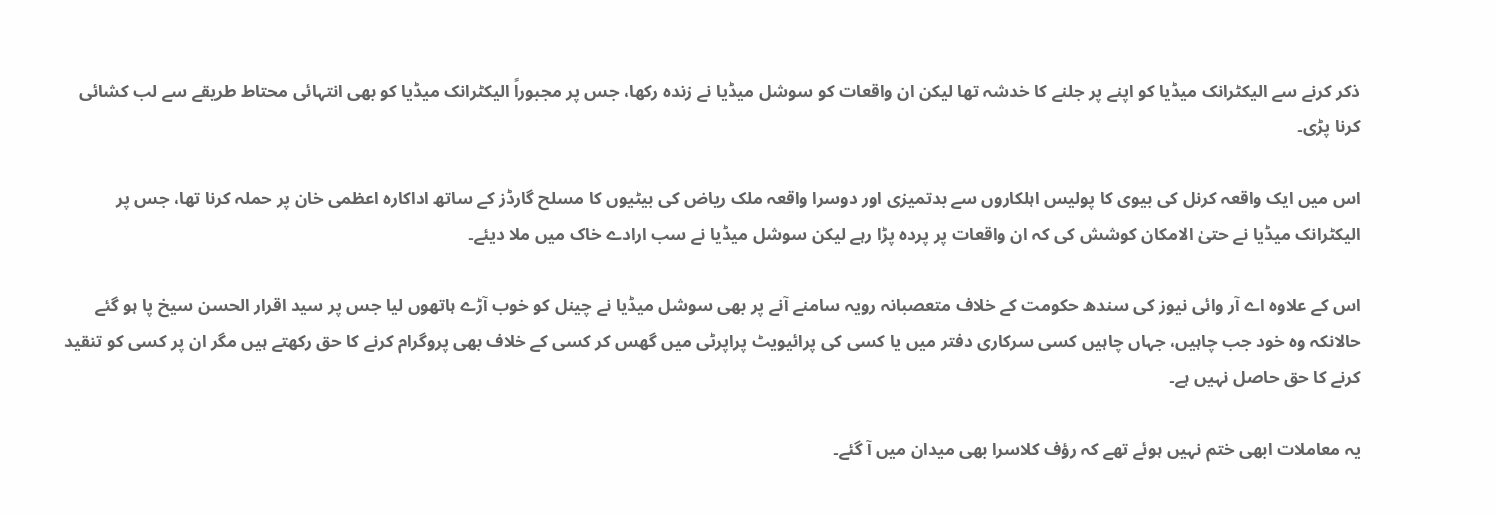ذکر کرنے سے الیکٹرانک میڈیا کو اپنے پر جلنے کا خدشہ تھا لیکن ان واقعات کو سوشل میڈیا نے زندہ رکھا، جس پر مجبوراً الیکٹرانک میڈیا کو بھی انتہائی محتاط طریقے سے لب کشائی کرنا پڑی۔

اس میں ایک واقعہ کرنل کی بیوی کا پولیس اہلکاروں سے بدتمیزی اور دوسرا واقعہ ملک ریاض کی بیٹیوں کا مسلح گارڈز کے ساتھ اداکارہ اعظمی خان پر حملہ کرنا تھا، جس پر الیکٹرانک میڈیا نے حتیٰ الامکان کوشش کی کہ ان واقعات پر پردہ پڑا رہے لیکن سوشل میڈیا نے سب ارادے خاک میں ملا دیئے۔

اس کے علاوہ اے آر وائی نیوز کی سندھ حکومت کے خلاف متعصبانہ رویہ سامنے آنے پر بھی سوشل میڈیا نے چینل کو خوب آڑے ہاتھوں لیا جس پر سید اقرار الحسن سیخ پا ہو گئے حالانکہ وہ خود جب چاہیں، جہاں چاہیں کسی سرکاری دفتر میں یا کسی کی پرائیویٹ پراپرٹی میں گھس کر کسی کے خلاف بھی پروگرام کرنے کا حق رکھتے ہیں مگر ان پر کسی کو تنقید کرنے کا حق حاصل نہیں ہے۔

یہ معاملات ابھی ختم نہیں ہوئے تھے کہ رؤف کلاسرا بھی میدان میں آ گئے۔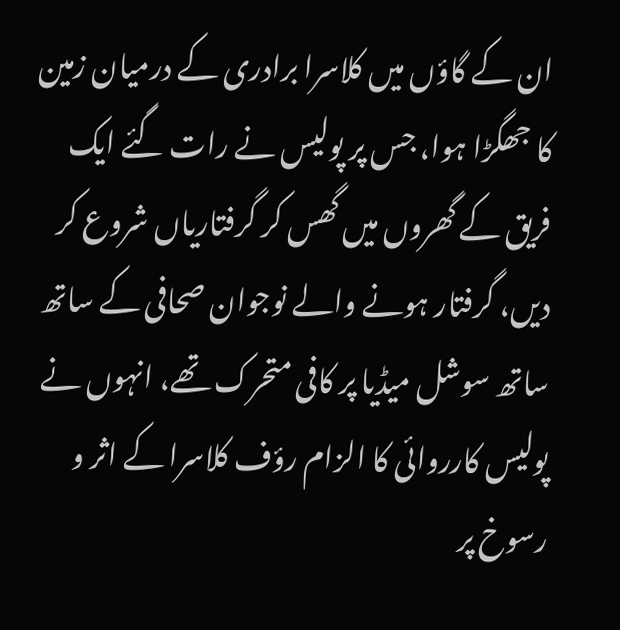ان کے گاؤں میں کلاسرا برادری کے درمیان زمین کا جھگڑا ہوا، جس پر پولیس نے رات گئے ایک فریق کے گھروں میں گھس کر گرفتاریاں شروع کر دیں، گرفتار ہونے والے نوجوان صحافی کے ساتھ ساتھ سوشل میڈیا پر کافی متحرک تھے، انہوں نے پولیس کارروائی کا الزام رؤف کلاسرا کے اثر و رسوخ پر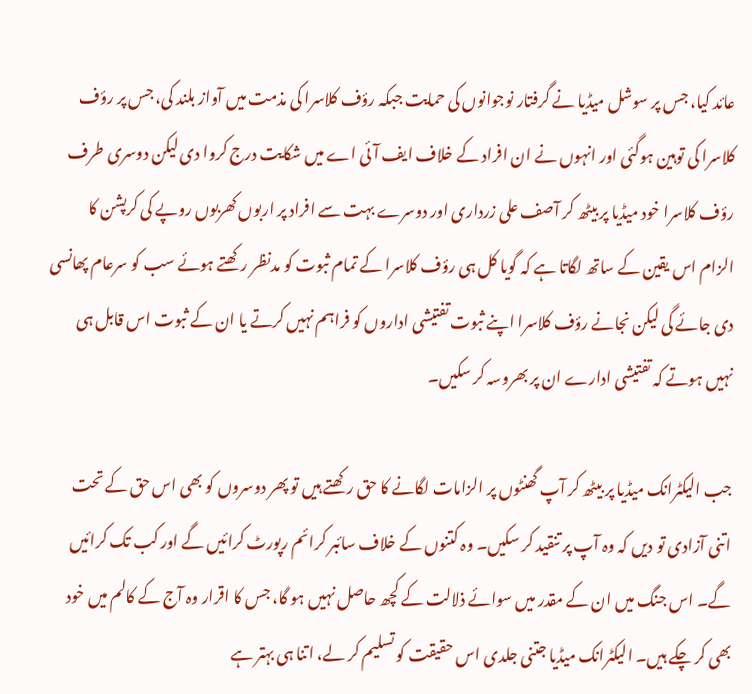عائد کیا، جس پر سوشل میڈیا نے گرفتار نوجوانوں کی حمایت جبکہ رؤف کلاسرا کی مذمت میں آواز بلند کی، جس پر رؤف کلاسرا کی توہین ہوگئی اور انہوں نے ان افراد کے خلاف ایف آئی اے میں شکایت درج کروا دی لیکن دوسری طرف رؤف کلاسرا خود میڈیا پر بیٹھ کر آصف علی زرداری اور دوسرے بہت سے افراد پر اربوں کھربوں روپے کی کرپشن کا الزام اس یقین کے ساتھ لگاتا ہے کہ گویا کل ہی رؤف کلاسرا کے تمام ثبوت کو مدنظر رکھتے ہوئے سب کو سرعام پھانسی دی جائے گی لیکن نجانے رؤف کلاسرا اپنے ثبوت تفتیشی اداروں کو فراہم نہیں کرتے یا ان کے ثبوت اس قابل ہی نہیں ہوتے کہ تفتیشی ادارے ان پر بھروسہ کر سکیں۔

جب الیکٹرانک میڈیا پر بیٹھ کر آپ گھنٹوں پر الزامات لگانے کا حق رکھتے ہیں تو پھر دوسروں کو بھی اس حق کے تحت اتنی آزادی تو دیں کہ وہ آپ پر تنقید کر سکیں۔ وہ کتنوں کے خلاف سائبر کرائم رپورٹ کرائیں گے اور کب تک کرائیں گے۔ اس جنگ میں ان کے مقدر میں سوائے ذلالت کے کچھ حاصل نہیں ہو گا، جس کا اقرار وہ آج کے کالم میں خود بھی کر چکے ہیں۔ الیکٹرانک میڈیا جتنی جلدی اس حقیقت کو تسلیم کر لے، اتنا ہی بہتر ہے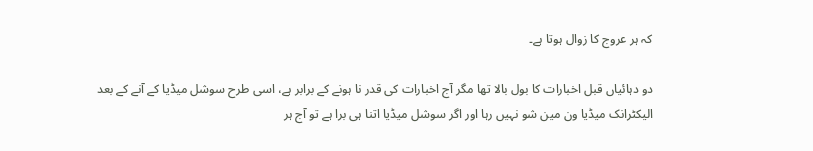کہ ہر عروج کا زوال ہوتا ہے۔

دو دہائیاں قبل اخبارات کا بول بالا تھا مگر آج اخبارات کی قدر نا ہونے کے برابر ہے، اسی طرح سوشل میڈیا کے آنے کے بعد الیکٹرانک میڈیا ون مین شو نہیں رہا اور اگر سوشل میڈیا اتنا ہی برا ہے تو آج ہر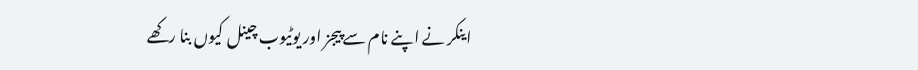اینکر نے اپنے نام سے پیجز اور یوٹیوب چینل کیوں بنا رکھے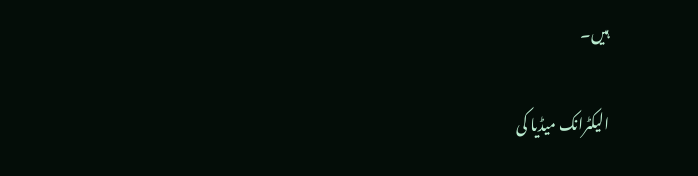ہیں۔

الیکٹرانک میڈیا کی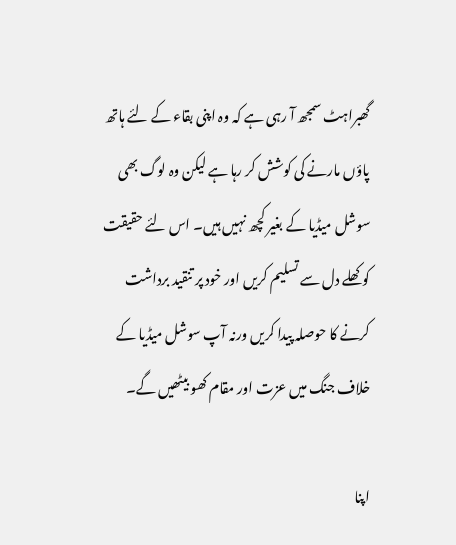گھبراہٹ سمجھ آ رہی ہے کہ وہ اپنی بقاء کے لئے ہاتھ پاؤں مارنے کی کوشش کر رہا ہے لیکن وہ لوگ بھی سوشل میڈیا کے بغیر کچھ نہیں ہیں۔ اس لئے حقیقت کو کھلے دل سے تسلیم کریں اور خود پر تنقید برداشت کرنے کا حوصلہ پیدا کریں ورنہ آپ سوشل میڈیا کے خلاف جنگ میں عزت اور مقام کھو بیٹھیں گے۔

اپنا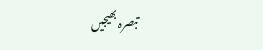تبصرہ بھیجیں